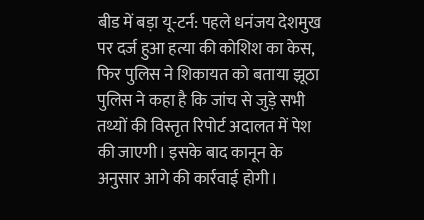बीड में बड़ा यू-टर्न: पहले धनंजय देशमुख पर दर्ज हुआ हत्या की कोशिश का केस, फिर पुलिस ने शिकायत को बताया झूठा
पुलिस ने कहा है कि जांच से जुड़े सभी तथ्यों की विस्तृत रिपोर्ट अदालत में पेश की जाएगी। इसके बाद कानून के अनुसार आगे की कार्रवाई होगी।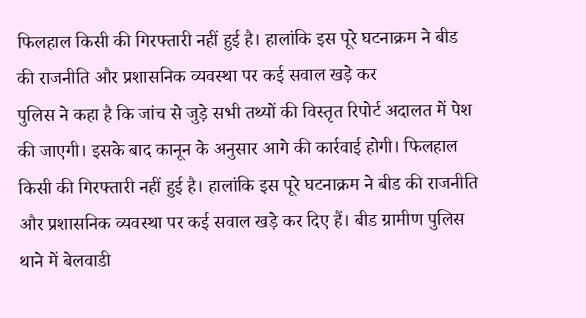फिलहाल किसी की गिरफ्तारी नहीं हुई है। हालांकि इस पूरे घटनाक्रम ने बीड की राजनीति और प्रशासनिक व्यवस्था पर कई सवाल खड़े कर
पुलिस ने कहा है कि जांच से जुड़े सभी तथ्यों की विस्तृत रिपोर्ट अदालत में पेश की जाएगी। इसके बाद कानून के अनुसार आगे की कार्रवाई होगी। फिलहाल किसी की गिरफ्तारी नहीं हुई है। हालांकि इस पूरे घटनाक्रम ने बीड की राजनीति और प्रशासनिक व्यवस्था पर कई सवाल खड़े कर दिए हैं। बीड ग्रामीण पुलिस थाने में बेलवाडी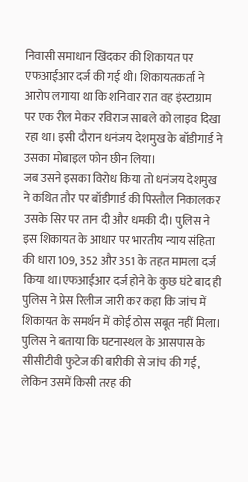निवासी समाधान खिंदकर की शिकायत पर एफआईआर दर्ज की गई थी। शिकायतकर्ता ने आरोप लगाया था कि शनिवार रात वह इंस्टाग्राम पर एक रील मेकर रविराज साबले को लाइव दिखा रहा था। इसी दौरान धनंजय देशमुख के बॉडीगार्ड ने उसका मोबाइल फोन छीन लिया।
जब उसने इसका विरोध किया तो धनंजय देशमुख ने कथित तौर पर बॉडीगार्ड की पिस्तौल निकालकर उसके सिर पर तान दी और धमकी दी। पुलिस ने इस शिकायत के आधार पर भारतीय न्याय संहिता की धारा 109, 352 और 351 के तहत मामला दर्ज किया था।एफआईआर दर्ज होने के कुछ घंटे बाद ही पुलिस ने प्रेस रिलीज जारी कर कहा कि जांच में शिकायत के समर्थन में कोई ठोस सबूत नहीं मिला। पुलिस ने बताया कि घटनास्थल के आसपास के सीसीटीवी फुटेज की बारीकी से जांच की गई, लेकिन उसमें किसी तरह की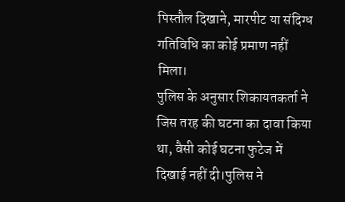पिस्तौल दिखाने, मारपीट या संदिग्ध गतिविधि का कोई प्रमाण नहीं मिला।
पुलिस के अनुसार शिकायतकर्ता ने जिस तरह की घटना का दावा किया था, वैसी कोई घटना फुटेज में दिखाई नहीं दी।पुलिस ने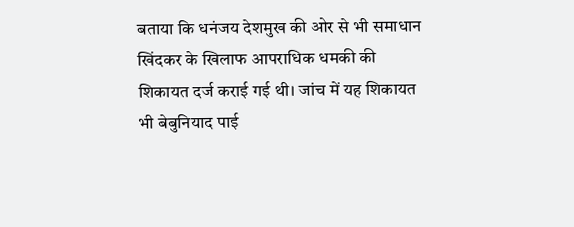बताया कि धनंजय देशमुख की ओर से भी समाधान खिंदकर के खिलाफ आपराधिक धमकी की शिकायत दर्ज कराई गई थी। जांच में यह शिकायत भी बेबुनियाद पाई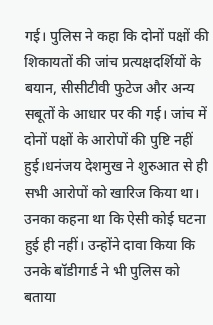गई। पुलिस ने कहा कि दोनों पक्षों की शिकायतों की जांच प्रत्यक्षदर्शियों के बयान, सीसीटीवी फुटेज और अन्य सबूतों के आधार पर की गई। जांच में दोनों पक्षों के आरोपों की पुष्टि नहीं हुई।धनंजय देशमुख ने शुरुआत से ही सभी आरोपों को खारिज किया था।
उनका कहना था कि ऐसी कोई घटना हुई ही नहीं। उन्होंने दावा किया कि उनके बॉडीगार्ड ने भी पुलिस को बताया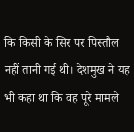कि किसी के सिर पर पिस्तौल नहीं तानी गई थी। देशमुख ने यह भी कहा था कि वह पूरे मामले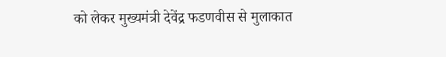को लेकर मुख्यमंत्री देवेंद्र फडणवीस से मुलाकात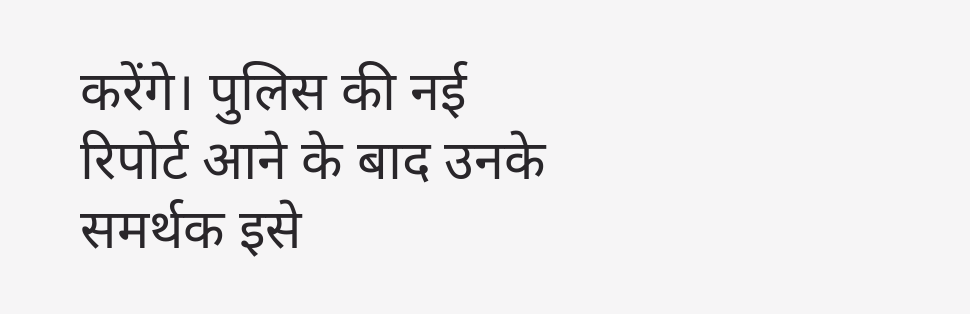करेंगे। पुलिस की नई रिपोर्ट आने के बाद उनके समर्थक इसे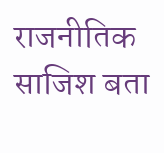राजनीतिक साजिश बता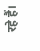रहे हैं।